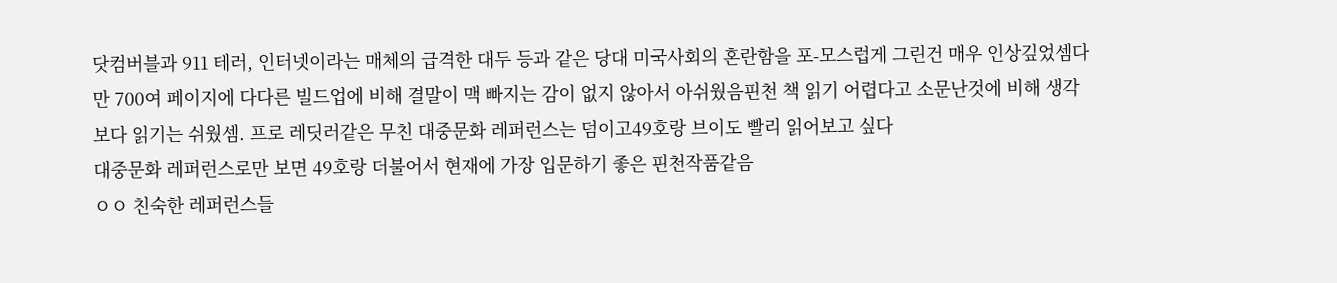닷컴버블과 911 테러, 인터넷이라는 매체의 급격한 대두 등과 같은 당대 미국사회의 혼란함을 포-모스럽게 그린건 매우 인상깊었셈다만 700여 페이지에 다다른 빌드업에 비해 결말이 맥 빠지는 감이 없지 않아서 아쉬웠음핀천 책 읽기 어렵다고 소문난것에 비해 생각보다 읽기는 쉬웠셈. 프로 레딧러같은 무친 대중문화 레퍼런스는 덤이고49호랑 브이도 빨리 읽어보고 싶다
대중문화 레퍼런스로만 보면 49호랑 더불어서 현재에 가장 입문하기 좋은 핀천작품같음
ㅇㅇ 친숙한 레퍼런스들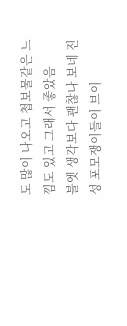도 많이 나오고 첩보물같은 느낌도 있고 그래서 좋았음
블엣 생각보다 괜찮나 보네 진성 포모쟁이들이 브이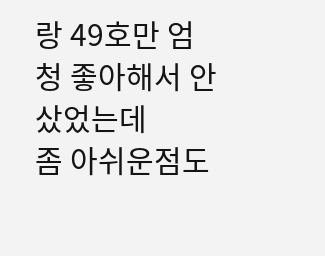랑 49호만 엄청 좋아해서 안샀었는데
좀 아쉬운점도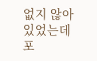없지 않아 있었는데 포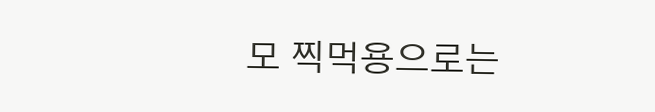모 찍먹용으로는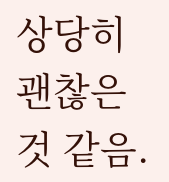상당히 괜찮은것 같음.